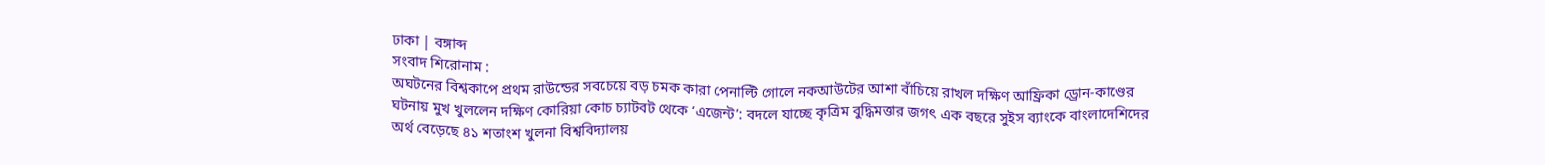ঢাকা | বঙ্গাব্দ
সংবাদ শিরোনাম :
অঘটনের বিশ্বকাপে প্রথম রাউন্ডের সবচেয়ে বড় চমক কারা পেনাল্টি গোলে নকআউটের আশা বাঁচিয়ে রাখল দক্ষিণ আফ্রিকা ড্রোন-কাণ্ডের ঘটনায় মুখ খুললেন দক্ষিণ কোরিয়া কোচ চ্যাটবট থেকে ‘এজেন্ট’: বদলে যাচ্ছে কৃত্রিম বুদ্ধিমত্তার জগৎ এক বছরে সুইস ব্যাংকে বাংলাদেশিদের অর্থ বেড়েছে ৪১ শতাংশ খুলনা বিশ্ববিদ্যালয়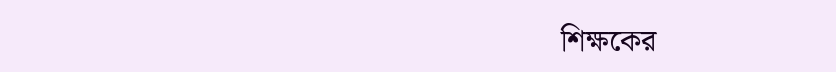শিক্ষকের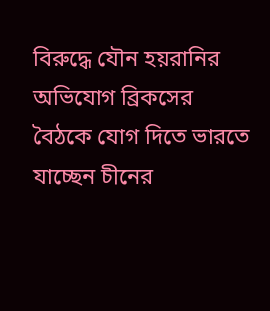বিরুদ্ধে যৌন হয়রানির অভিযোগ ব্রিকসের বৈঠকে যোগ দিতে ভারতে যাচ্ছেন চীনের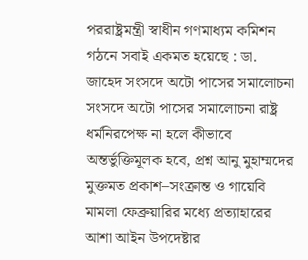পররাষ্ট্রমন্ত্রী স্বাধীন গণমাধ্যম কমিশন গঠনে সবাই একমত হয়েছে : ডা. জাহেদ সংসদে অটো পাসের সমালোচনা সংসদে অটো পাসের সমালোচনা রাষ্ট্র ধর্মনিরপেক্ষ না হলে কীভাবে অন্তর্ভুক্তিমূলক হবে, প্রশ্ন আনু মুহাম্মদের মুক্তমত প্রকাশ–সংক্রান্ত ও গায়েবি মামলা ফেব্রুয়ারির মধ্যে প্রত্যাহারের আশা আইন উপদেষ্টার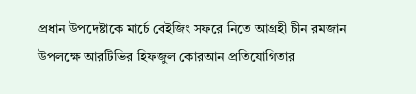প্রধান উপদেষ্টাকে মার্চে বেইজিং সফরে নিতে আগ্রহী চীন রমজান উপলক্ষে আরটিভির হিফজুল কোরআন প্রতিযোগিতার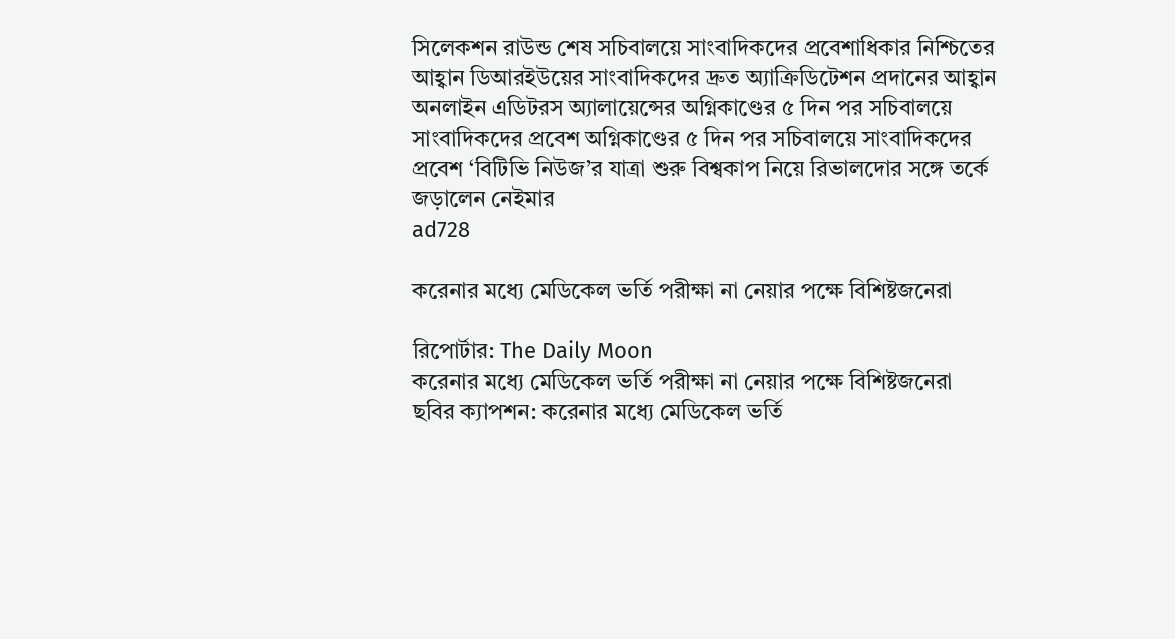সিলেকশন রাউন্ড শেষ সচিবালয়ে সাংবাদিকদের প্রবেশাধিকার নিশ্চিতের আহ্বান ডিআরইউয়ের সাংবাদিকদের দ্রুত অ্যাক্রিডিটেশন প্রদানের আহ্বান অনলাইন এডিটরস অ্যালায়েন্সের অগ্নিকাণ্ডের ৫ দিন পর সচিবালয়ে সাংবাদিকদের প্রবেশ অগ্নিকাণ্ডের ৫ দিন পর সচিবালয়ে সাংবাদিকদের প্রবেশ ‘বিটিভি নিউজ’র যাত্রা শুরু বিশ্বকাপ নিয়ে রিভালদোর সঙ্গে তর্কে জড়ালেন নেইমার
ad728

করেনার মধ্যে মেডিকেল ভর্তি পরীক্ষা না নেয়ার পক্ষে বিশিষ্টজনেরা

রিপোর্টার: The Daily Moon
করেনার মধ্যে মেডিকেল ভর্তি পরীক্ষা না নেয়ার পক্ষে বিশিষ্টজনেরা
ছবির ক্যাপশন: করেনার মধ্যে মেডিকেল ভর্তি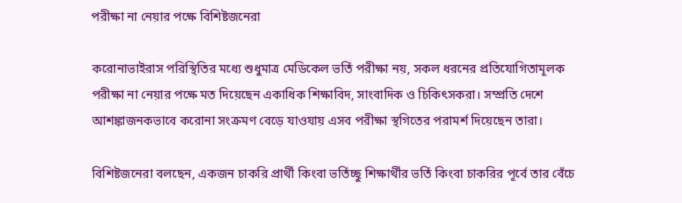পরীক্ষা না নেয়ার পক্ষে বিশিষ্টজনেরা

করোনাভাইরাস পরিস্থিতির মধ্যে শুধুমাত্র মেডিকেল ভর্তি পরীক্ষা নয়, সকল ধরনের প্রতিযোগিতামূলক পরীক্ষা না নেয়ার পক্ষে মত দিয়েছেন একাধিক শিক্ষাবিদ, সাংবাদিক ও চিকিৎসকরা। সম্প্রতি দেশে আশঙ্কাজনকভাবে করোনা সংক্রমণ বেড়ে যাওযায় এসব পরীক্ষা স্থগিতের পরামর্শ দিয়েছেন তারা।

বিশিষ্টজনেরা বলছেন, একজন চাকরি প্রার্থী কিংবা ভর্তিচ্ছু শিক্ষার্থীর ভর্তি কিংবা চাকরির পূর্বে তার বেঁচে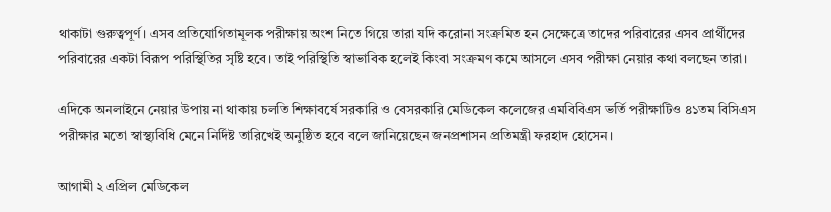থাকাটা গুরুত্বপূর্ণ। এসব প্রতিযোগিতামূলক পরীক্ষায় অংশ নিতে গিয়ে তারা যদি করোনা সংক্রমিত হন সেক্ষেত্রে তাদের পরিবারের এসব প্রার্থীদের পরিবারের একটা বিরূপ পরিস্থিতির সৃষ্টি হবে। তাই পরিস্থিতি স্বাভাবিক হলেই কিংবা সংক্রমণ কমে আসলে এসব পরীক্ষা নেয়ার কথা বলছেন তারা।

এদিকে অনলাইনে নেয়ার উপায় না থাকায় চলতি শিক্ষাবর্ষে সরকারি ও বেসরকারি মেডিকেল কলেজের এমবিবিএস ভর্তি পরীক্ষাটিও ৪১তম বিসিএস পরীক্ষার মতো স্বাস্থ্যবিধি মেনে নির্দিষ্ট তারিখেই অনুষ্ঠিত হবে বলে জানিয়েছেন জনপ্রশাসন প্রতিমন্ত্রী ফরহাদ হোসেন।

আগামী ২ এপ্রিল মেডিকেল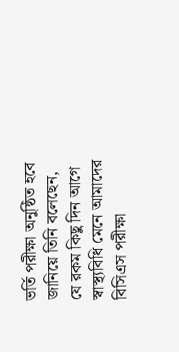ভর্তি পরীক্ষা অনুষ্ঠিত হবে জানিয়ে তিনি বলেছেন, যে রকম কিছু দিন আগে স্বাস্থ্যবিধি মেনে আমাদের বিসিএস পরীক্ষা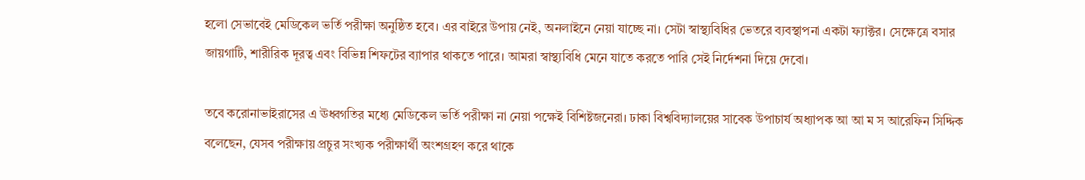হলো সেভাবেই মেডিকেল ভর্তি পরীক্ষা অনুষ্ঠিত হবে। এর বাইরে উপায় নেই, অনলাইনে নেয়া যাচ্ছে না। সেটা স্বাস্থ্যবিধির ভেতরে ব্যবস্থাপনা একটা ফ্যাক্টর। সেক্ষেত্রে বসার জায়গাটি, শারীরিক দূরত্ব এবং বিভিন্ন শিফটের ব্যাপার থাকতে পারে। আমরা স্বাস্থ্যবিধি মেনে যাতে করতে পারি সেই নির্দেশনা দিয়ে দেবো।

তবে করোনাভাইরাসের এ ঊধ্বগতির মধ্যে মেডিকেল ভর্তি পরীক্ষা না নেয়া পক্ষেই বিশিষ্টজনেরা। ঢাকা বিশ্ববিদ্যালয়ের সাবেক উপাচার্য অধ্যাপক আ আ ম স আরেফিন সিদ্দিক বলেছেন, যেসব পরীক্ষায় প্রচুর সংখ্যক পরীক্ষার্থী অংশগ্রহণ করে থাকে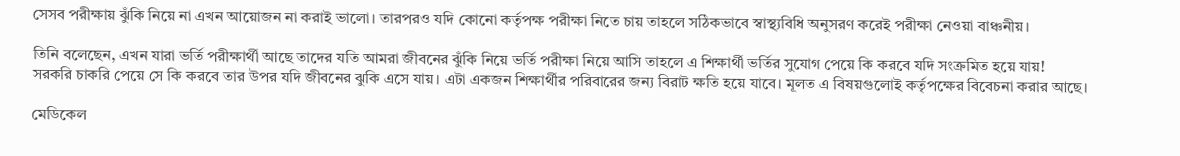সেসব পরীক্ষায় ঝুঁকি নিয়ে না এখন আয়োজন না করাই ভালো। তারপরও যদি কোনো কর্তৃপক্ষ পরীক্ষা নিতে চায় তাহলে সঠিকভাবে স্বাস্থ্যবিধি অনুসরণ করেই পরীক্ষা নেওয়া বাঞ্চনীয়।

তিনি বলেছেন, এখন যারা ভর্তি পরীক্ষার্থী আছে তাদের যতি আমরা জীবনের ঝুঁকি নিয়ে ভর্তি পরীক্ষা নিয়ে আসি তাহলে এ শিক্ষার্থী ভর্তির সুযোগ পেয়ে কি করবে যদি সংক্রমিত হয়ে যায়! সরকরি চাকরি পেয়ে সে কি করবে তার উপর যদি জীবনের ঝুকি এসে যায়। এটা একজন শিক্ষার্থীর পরিবারের জন্য বিরাট ক্ষতি হয়ে যাবে। মূলত এ বিষয়গুলোই কর্তৃপক্ষের বিবেচনা করার আছে।

মেডিকেল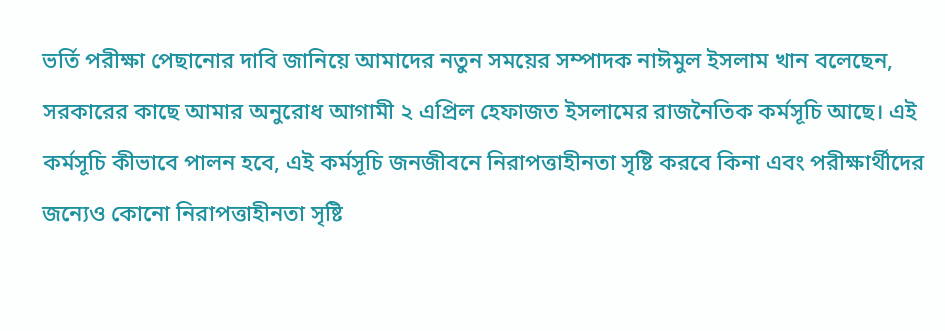ভর্তি পরীক্ষা পেছানোর দাবি জানিয়ে আমাদের নতুন সময়ের সম্পাদক নাঈমুল ইসলাম খান বলেছেন, সরকারের কাছে আমার অনুরোধ আগামী ২ এপ্রিল হেফাজত ইসলামের রাজনৈতিক কর্মসূচি আছে। এই কর্মসূচি কীভাবে পালন হবে, এই কর্মসূচি জনজীবনে নিরাপত্তাহীনতা সৃষ্টি করবে কিনা এবং পরীক্ষার্থীদের জন্যেও কোনো নিরাপত্তাহীনতা সৃষ্টি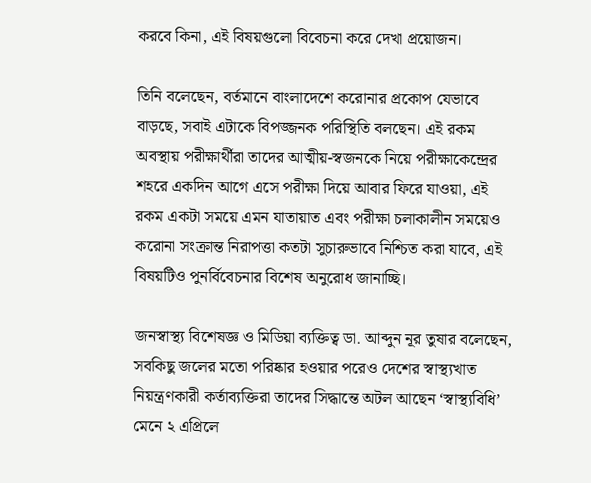করবে কিনা, এই বিষয়গুলো বিবেচনা করে দেখা প্রয়োজন।

তিনি বলেছেন, বর্তমানে বাংলাদেশে করোনার প্রকোপ যেভাবে বাড়ছে, সবাই এটাকে বিপজ্জনক পরিস্থিতি বলছেন। এই রকম অবস্থায় পরীক্ষার্থীরা তাদের আত্মীয়-স্বজনকে নিয়ে পরীক্ষাকেন্দ্রের শহরে একদিন আগে এসে পরীক্ষা দিয়ে আবার ফিরে যাওয়া, এই রকম একটা সময়ে এমন যাতায়াত এবং পরীক্ষা চলাকালীন সময়েও করোনা সংক্রান্ত নিরাপত্তা কতটা সুচারুভাবে নিশ্চিত করা যাবে, এই বিষয়টিও পুনর্বিবেচনার বিশেষ অনুরোধ জানাচ্ছি।

জনস্বাস্থ্য বিশেষজ্ঞ ও মিডিয়া ব্যক্তিত্ব ডা. আব্দুন নূর তুষার বলেছেন, সবকিছু জলের মতো পরিষ্কার হওয়ার পরেও দেশের স্বাস্থ্যখাত নিয়ন্ত্রণকারী কর্তাব্যক্তিরা তাদের সিদ্ধান্তে অটল আছেন ‘স্বাস্থ্যবিধি’ মেনে ২ এপ্রিলে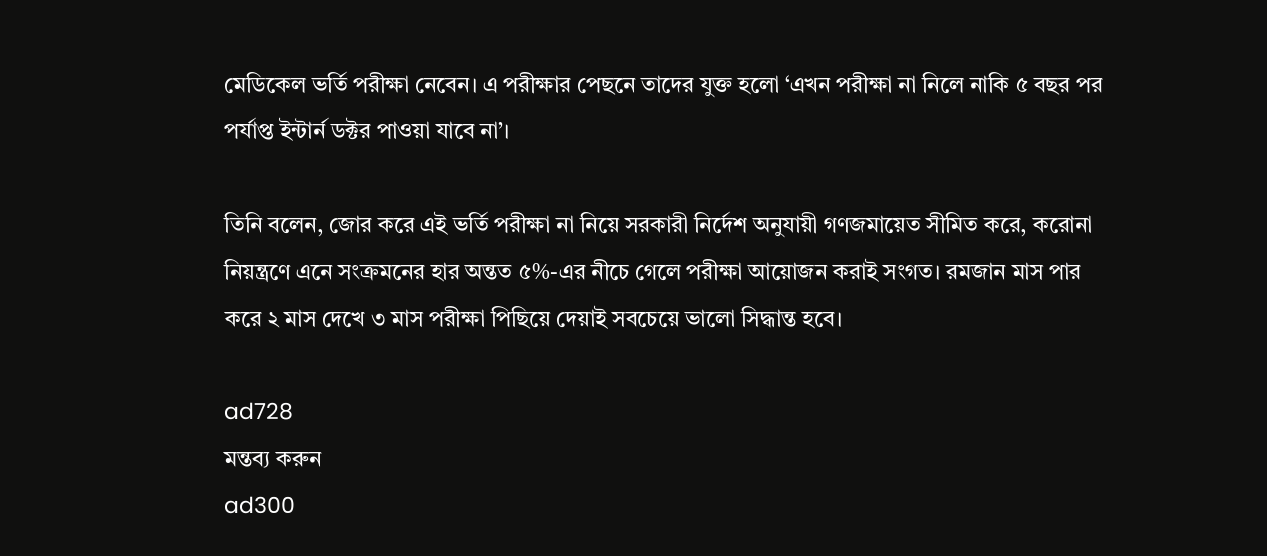মেডিকেল ভর্তি পরীক্ষা নেবেন। এ পরীক্ষার পেছনে তাদের যুক্ত হলো ‘এখন পরীক্ষা না নিলে নাকি ৫ বছর পর পর্যাপ্ত ইন্টার্ন ডক্টর পাওয়া যাবে না’।

তিনি বলেন, জোর করে এই ভর্তি পরীক্ষা না নিয়ে সরকারী নির্দেশ অনুযায়ী গণজমায়েত সীমিত করে, করোনা নিয়ন্ত্রণে এনে সংক্রমনের হার অন্তত ৫%-এর নীচে গেলে পরীক্ষা আয়োজন করাই সংগত। রমজান মাস পার করে ২ মাস দেখে ৩ মাস পরীক্ষা পিছিয়ে দেয়াই সবচেয়ে ভালো সিদ্ধান্ত হবে।

ad728
মন্তব্য করুন
ad300